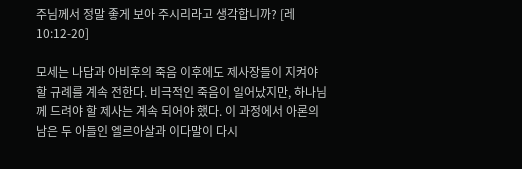주님께서 정말 좋게 보아 주시리라고 생각합니까? [레 10:12-20]

모세는 나답과 아비후의 죽음 이후에도 제사장들이 지켜야 할 규례를 계속 전한다. 비극적인 죽음이 일어났지만, 하나님께 드려야 할 제사는 계속 되어야 했다. 이 과정에서 아론의 남은 두 아들인 엘르아살과 이다말이 다시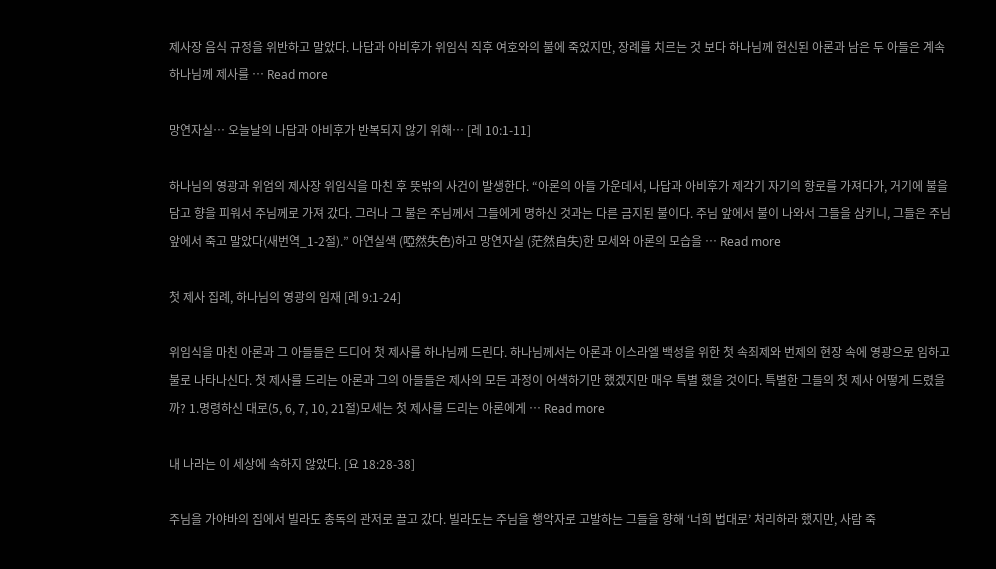제사장 음식 규정을 위반하고 말았다. 나답과 아비후가 위임식 직후 여호와의 불에 죽었지만, 장례를 치르는 것 보다 하나님께 헌신된 아론과 남은 두 아들은 계속 하나님께 제사를 … Read more

망연자실… 오늘날의 나답과 아비후가 반복되지 않기 위해… [레 10:1-11]

하나님의 영광과 위엄의 제사장 위임식을 마친 후 뜻밖의 사건이 발생한다. “아론의 아들 가운데서, 나답과 아비후가 제각기 자기의 향로를 가져다가, 거기에 불을 담고 향을 피워서 주님께로 가져 갔다. 그러나 그 불은 주님께서 그들에게 명하신 것과는 다른 금지된 불이다. 주님 앞에서 불이 나와서 그들을 삼키니, 그들은 주님 앞에서 죽고 말았다(새번역_1-2절).” 아연실색 (啞然失色)하고 망연자실 (茫然自失)한 모세와 아론의 모습을 … Read more

첫 제사 집례, 하나님의 영광의 임재 [레 9:1-24]

위임식을 마친 아론과 그 아들들은 드디어 첫 제사를 하나님께 드린다. 하나님께서는 아론과 이스라엘 백성을 위한 첫 속죄제와 번제의 현장 속에 영광으로 임하고 불로 나타나신다. 첫 제사를 드리는 아론과 그의 아들들은 제사의 모든 과정이 어색하기만 했겠지만 매우 특별 했을 것이다. 특별한 그들의 첫 제사 어떻게 드렸을까? 1.명령하신 대로(5, 6, 7, 10, 21절)모세는 첫 제사를 드리는 아론에게 … Read more

내 나라는 이 세상에 속하지 않았다. [요 18:28-38]

주님을 가야바의 집에서 빌라도 총독의 관저로 끌고 갔다. 빌라도는 주님을 행악자로 고발하는 그들을 향해 ‘너희 법대로’ 처리하라 했지만, 사람 죽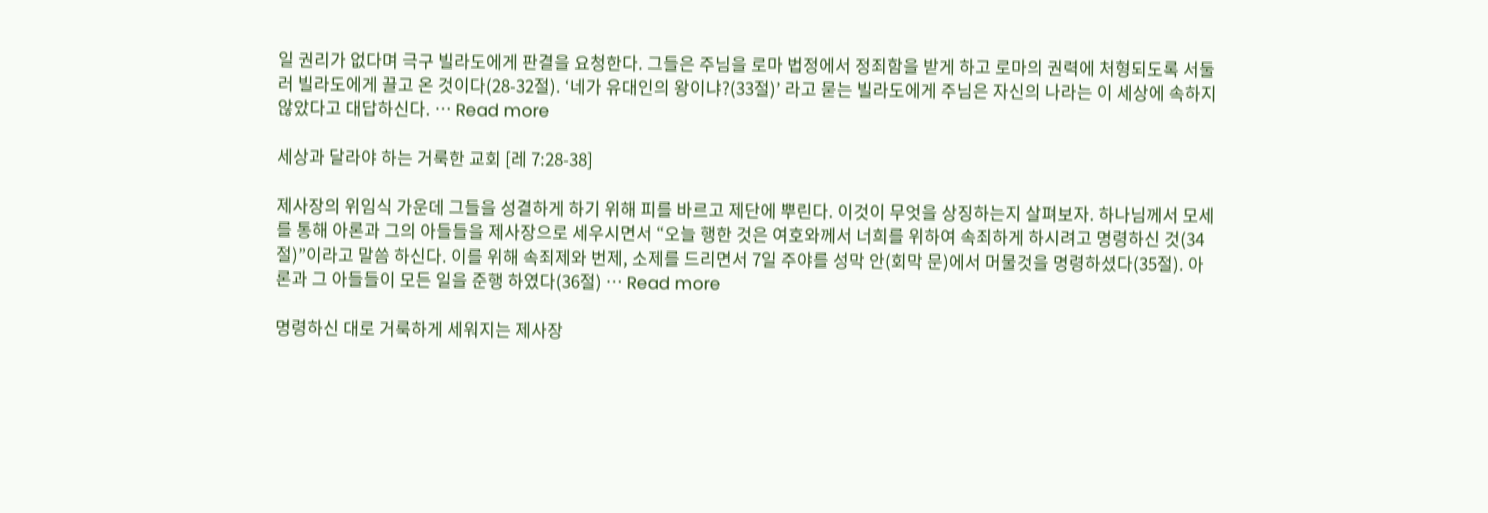일 권리가 없다며 극구 빌라도에게 판결을 요청한다. 그들은 주님을 로마 법정에서 정죄함을 받게 하고 로마의 권력에 처형되도록 서둘러 빌라도에게 끌고 온 것이다(28-32절). ‘네가 유대인의 왕이냐?(33절)’ 라고 묻는 빌라도에게 주님은 자신의 나라는 이 세상에 속하지 않았다고 대답하신다. … Read more

세상과 달라야 하는 거룩한 교회 [레 7:28-38]

제사장의 위임식 가운데 그들을 성결하게 하기 위해 피를 바르고 제단에 뿌린다. 이것이 무엇을 상징하는지 살펴보자. 하나님께서 모세를 통해 아론과 그의 아들들을 제사장으로 세우시면서 “오늘 행한 것은 여호와께서 너희를 위하여 속죄하게 하시려고 명령하신 것(34절)”이라고 말씀 하신다. 이를 위해 속죄제와 번제, 소제를 드리면서 7일 주야를 성막 안(회막 문)에서 머물것을 명령하셨다(35절). 아론과 그 아들들이 모든 일을 준행 하였다(36절) … Read more

명령하신 대로 거룩하게 세워지는 제사장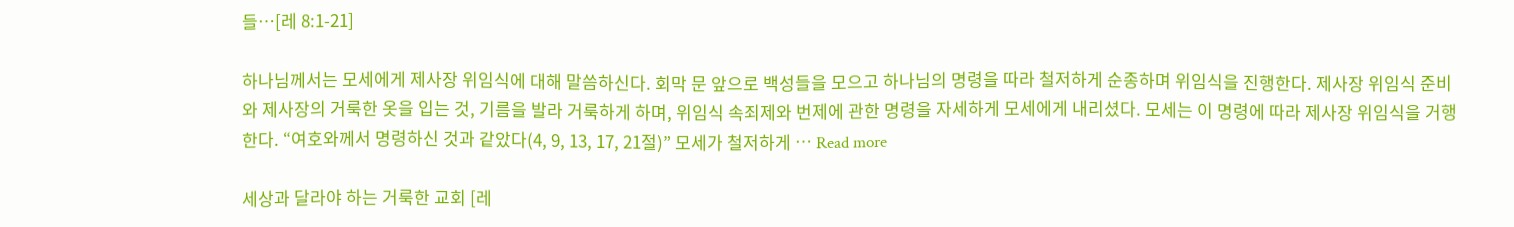들…[레 8:1-21]

하나님께서는 모세에게 제사장 위임식에 대해 말씀하신다. 회막 문 앞으로 백성들을 모으고 하나님의 명령을 따라 철저하게 순종하며 위임식을 진행한다. 제사장 위임식 준비와 제사장의 거룩한 옷을 입는 것, 기름을 발라 거룩하게 하며, 위임식 속죄제와 번제에 관한 명령을 자세하게 모세에게 내리셨다. 모세는 이 명령에 따라 제사장 위임식을 거행한다. “여호와께서 명령하신 것과 같았다(4, 9, 13, 17, 21절)” 모세가 철저하게 … Read more

세상과 달라야 하는 거룩한 교회 [레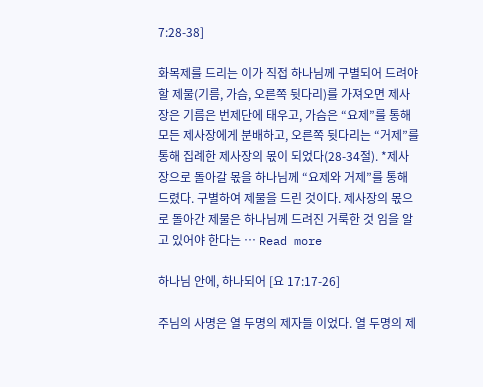7:28-38]

화목제를 드리는 이가 직접 하나님께 구별되어 드려야 할 제물(기름, 가슴, 오른쪽 뒷다리)를 가져오면 제사장은 기름은 번제단에 태우고, 가슴은 “요제”를 통해 모든 제사장에게 분배하고, 오른쪽 뒷다리는 “거제”를 통해 집례한 제사장의 몫이 되었다(28-34절). *제사장으로 돌아갈 몫을 하나님께 “요제와 거제”를 통해 드렸다. 구별하여 제물을 드린 것이다. 제사장의 몫으로 돌아간 제물은 하나님께 드려진 거룩한 것 임을 알고 있어야 한다는 … Read more

하나님 안에, 하나되어 [요 17:17-26]

주님의 사명은 열 두명의 제자들 이었다. 열 두명의 제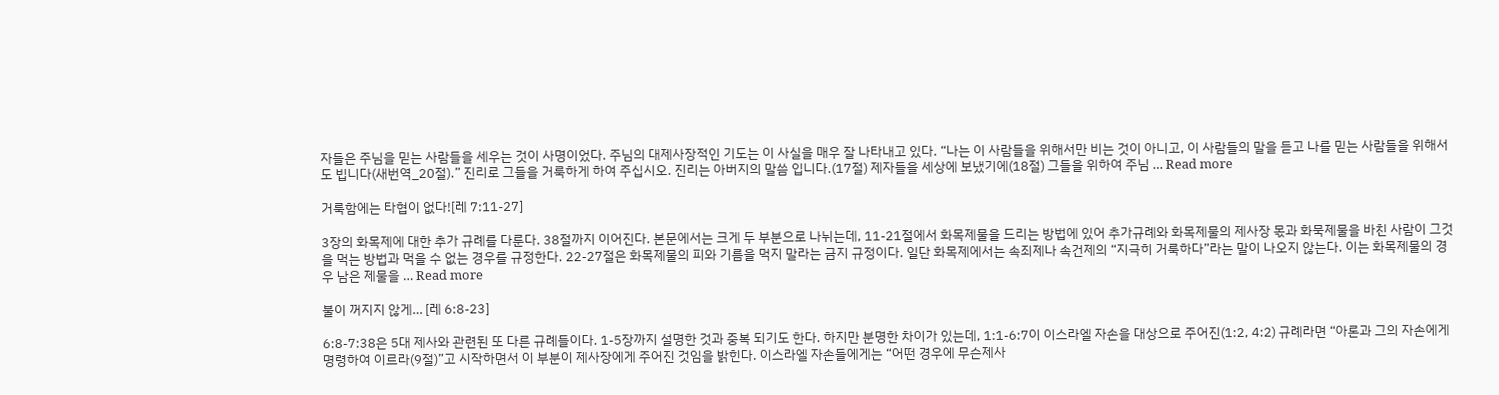자들은 주님을 믿는 사람들을 세우는 것이 사명이었다. 주님의 대제사장적인 기도는 이 사실을 매우 잘 나타내고 있다. “나는 이 사람들을 위해서만 비는 것이 아니고, 이 사람들의 말을 듣고 나를 믿는 사람들을 위해서도 빕니다(새번역_20절).” 진리로 그들을 거룩하게 하여 주십시오. 진리는 아버지의 말씀 입니다.(17절) 제자들을 세상에 보냈기에(18절) 그들을 위하여 주님 … Read more

거룩함에는 타협이 없다![레 7:11-27]

3장의 화목제에 대한 추가 규례를 다룬다. 38절까지 이어진다. 본문에서는 크게 두 부분으로 나뉘는데, 11-21절에서 화목제물을 드리는 방법에 있어 추가규례와 화목제물의 제사장 몫과 화묵제물을 바친 사람이 그것을 먹는 방법과 먹을 수 없는 경우를 규정한다. 22-27절은 화목제물의 피와 기름을 먹지 말라는 금지 규정이다. 일단 화목제에서는 속죄제나 속건제의 “지극히 거룩하다”라는 말이 나오지 않는다. 이는 화목제물의 경우 남은 제물을 … Read more

불이 꺼지지 않게… [레 6:8-23]

6:8-7:38은 5대 제사와 관련된 또 다른 규례들이다. 1-5장까지 설명한 것과 중복 되기도 한다. 하지만 분명한 차이가 있는데, 1:1-6:7이 이스라엘 자손을 대상으로 주어진(1:2, 4:2) 규례라면 “아론과 그의 자손에게 명령하여 이르라(9절)”고 시작하면서 이 부분이 제사장에게 주어진 것임을 밝힌다. 이스라엘 자손들에게는 “어떤 경우에 무슨제사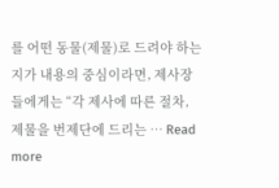를 어떤 동물(제물)로 드려야 하는지가 내용의 중심이라면, 제사장들에게는 “각 제사에 따른 절차, 제물을 번제단에 드리는 … Read more